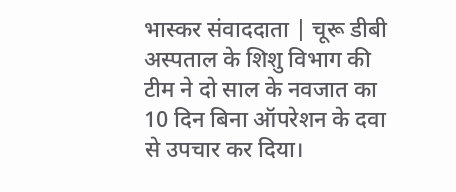भास्कर संवाददाता | चूरू डीबी अस्पताल के शिशु विभाग की टीम ने दो साल के नवजात का 10 दिन बिना ऑपरेशन के दवा से उपचार कर दिया।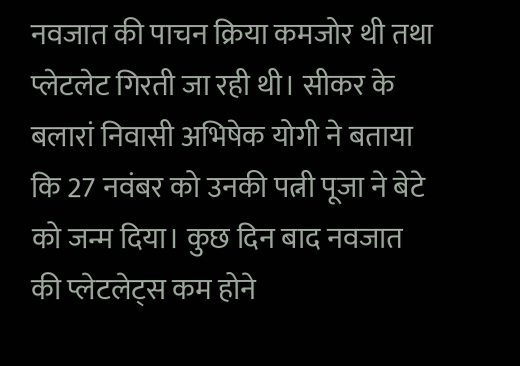नवजात की पाचन क्रिया कमजोर थी तथा प्लेटलेट गिरती जा रही थी। सीकर के बलारां निवासी अभिषेक योगी ने बताया कि 27 नवंबर को उनकी पत्नी पूजा ने बेटे को जन्म दिया। कुछ दिन बाद नवजात की प्लेटलेट्स कम होने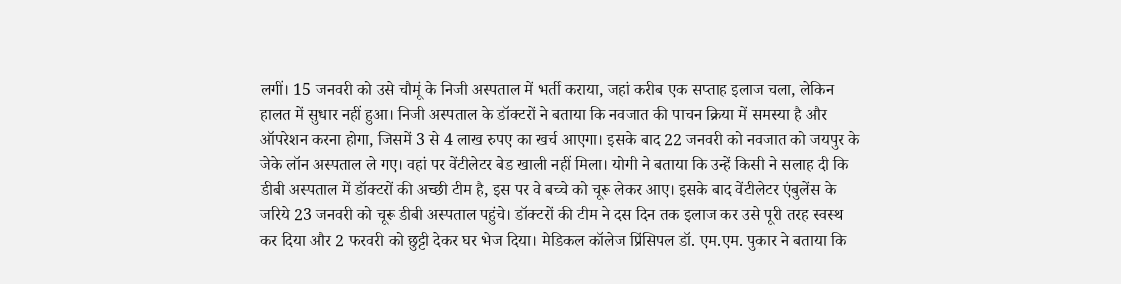लगीं। 15 जनवरी को उसे चौमूं के निजी अस्पताल में भर्ती कराया, जहां करीब एक सप्ताह इलाज चला, लेकिन हालत में सुधार नहीं हुआ। निजी अस्पताल के डॉक्टरों ने बताया कि नवजात की पाचन क्रिया में समस्या है और ऑपरेशन करना होगा, जिसमें 3 से 4 लाख रुपए का खर्च आएगा। इसके बाद 22 जनवरी को नवजात को जयपुर के जेके लॉन अस्पताल ले गए। वहां पर वेंटीलेटर बेड खाली नहीं मिला। योगी ने बताया कि उन्हें किसी ने सलाह दी कि डीबी अस्पताल में डॉक्टरों की अच्छी टीम है, इस पर वे बच्चे को चूरू लेकर आए। इसके बाद वेंटीलेटर एंबुलेंस के जरिये 23 जनवरी को चूरू डीबी अस्पताल पहुंचे। डॉक्टरों की टीम ने दस दिन तक इलाज कर उसे पूरी तरह स्वस्थ कर दिया और 2 फरवरी को छुट्टी देकर घर भेज दिया। मेडिकल कॉलेज प्रिंसिपल डॉ. एम.एम. पुकार ने बताया कि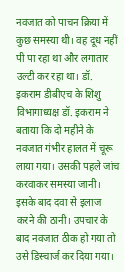नवजात को पाचन क्रिया में कुछ समस्या थी। वह दूध नहीं पी पा रहा था और लगातार उल्टी कर रहा था। डॉ. इकराम डीबीएच के शिशु विभागाध्यक्ष डॉ. इकराम ने बताया कि दो महीने के नवजात गंभीर हालत में चूरू लाया गया। उसकी पहले जांच करवाकर समस्या जानी। इसके बाद दवा से इलाज करने की ठानी। उपचार के बाद नवजात ठीक हो गया तो उसे डिस्चार्ज कर दिया गया।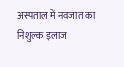अस्पताल में नवजात का निशुल्क इलाज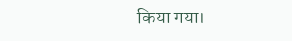किया गया।